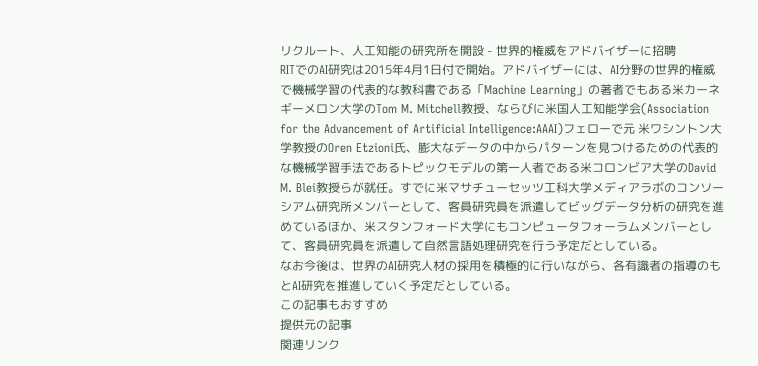リクルート、人工知能の研究所を開設 - 世界的権威をアドバイザーに招聘
RITでのAI研究は2015年4月1日付で開始。アドバイザーには、AI分野の世界的権威で機械学習の代表的な教科書である「Machine Learning」の著者でもある米カーネギーメロン大学のTom M. Mitchell教授、ならびに米国人工知能学会(Association for the Advancement of Artificial Intelligence:AAAI)フェローで元 米ワシントン大学教授のOren Etzioni氏、膨大なデータの中からパターンを見つけるための代表的な機械学習手法であるトピックモデルの第一人者である米コロンビア大学のDavid M. Blei教授らが就任。すでに米マサチューセッツ工科大学メディアラボのコンソーシアム研究所メンバーとして、客員研究員を派遣してビッグデータ分析の研究を進めているほか、米スタンフォード大学にもコンピュータフォーラムメンバーとして、客員研究員を派遣して自然言語処理研究を行う予定だとしている。
なお今後は、世界のAI研究人材の採用を積極的に行いながら、各有識者の指導のもとAI研究を推進していく予定だとしている。
この記事もおすすめ
提供元の記事
関連リンク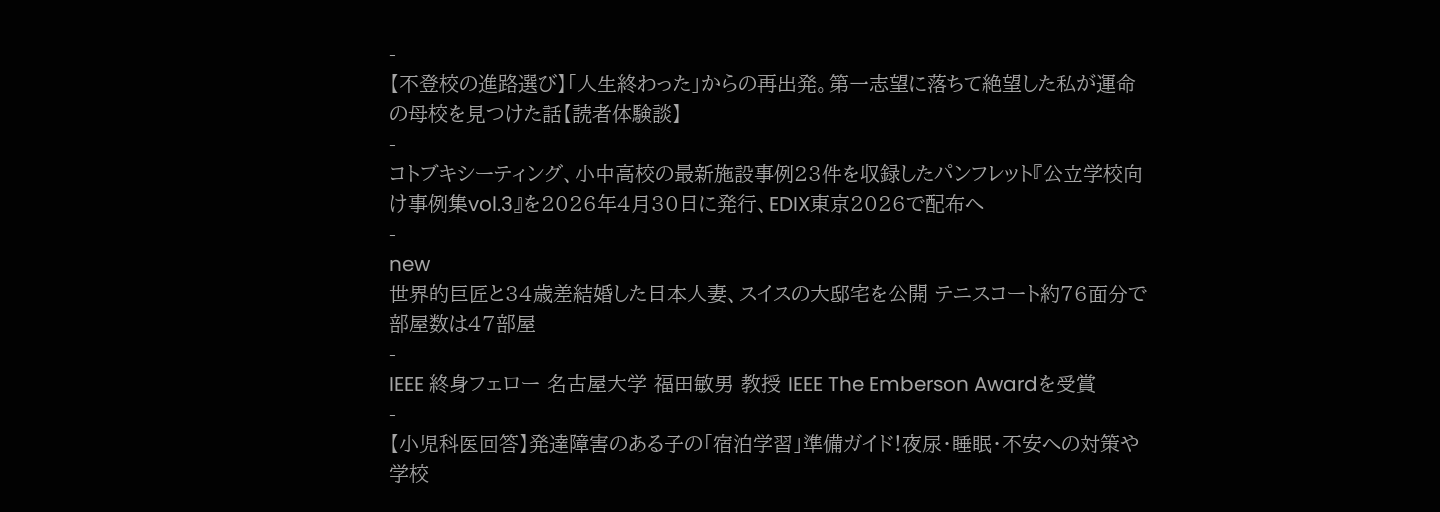-
【不登校の進路選び】「人生終わった」からの再出発。第一志望に落ちて絶望した私が運命の母校を見つけた話【読者体験談】
-
コトブキシーティング、小中高校の最新施設事例23件を収録したパンフレット『公立学校向け事例集vol.3』を2026年4月30日に発行、EDIX東京2026で配布へ
-
new
世界的巨匠と34歳差結婚した日本人妻、スイスの大邸宅を公開 テニスコート約76面分で部屋数は47部屋
-
IEEE 終身フェロー 名古屋大学 福田敏男 教授 IEEE The Emberson Awardを受賞
-
【小児科医回答】発達障害のある子の「宿泊学習」準備ガイド!夜尿・睡眠・不安への対策や学校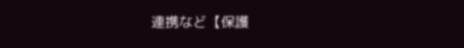連携など【保護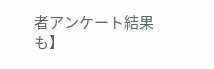者アンケート結果も】